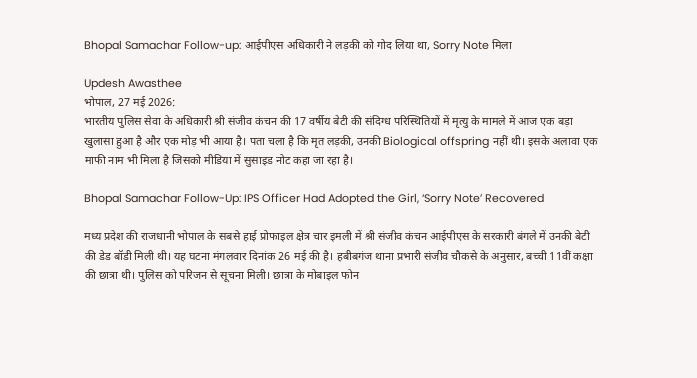Bhopal Samachar Follow-up: आईपीएस अधिकारी ने लड़की को गोद लिया था, Sorry Note मिला

Updesh Awasthee
भोपाल, 27 मई 2026:
भारतीय पुलिस सेवा के अधिकारी श्री संजीव कंचन की 17 वर्षीय बेटी की संदिग्ध परिस्थितियों में मृत्यु के मामले में आज एक बड़ा खुलासा हुआ है और एक मोड़ भी आया है। पता चला है कि मृत लड़की, उनकी Biological offspring नहीं थी। इसके अलावा एक माफी नाम भी मिला है जिसको मीडिया में सुसाइड नोट कहा जा रहा है।

Bhopal Samachar Follow-Up: IPS Officer Had Adopted the Girl, ‘Sorry Note’ Recovered

मध्य प्रदेश की राजधानी भोपाल के सबसे हाई प्रोफाइल क्षेत्र चार इमली में श्री संजीव कंचन आईपीएस के सरकारी बंगले में उनकी बेटी की डेड बॉडी मिली थी। यह घटना मंगलवार दिनांक 26 मई की है। हबीबगंज थाना प्रभारी संजीव चौकसे के अनुसार, बच्ची 11वीं कक्षा की छात्रा थी। पुलिस को परिजन से सूचना मिली। छात्रा के मोबाइल फोन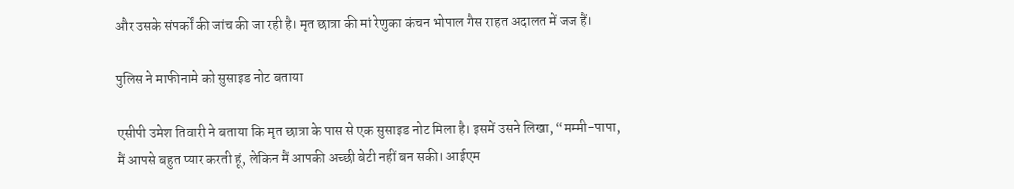और उसके संपर्कों की जांच की जा रही है। मृत छात्रा की मां रेणुका कंचन भोपाल गैस राहत अदालत में जज हैं।

पुलिस ने माफीनामे को सुसाइड नोट बताया

एसीपी उमेश तिवारी ने बताया कि मृत छात्रा के पास से एक सुसाइड नोट मिला है। इसमें उसने लिखा, “मम्मी-पापा, मैं आपसे बहुत प्यार करती हूं, लेकिन मैं आपकी अच्छी बेटी नहीं बन सकी। आईएम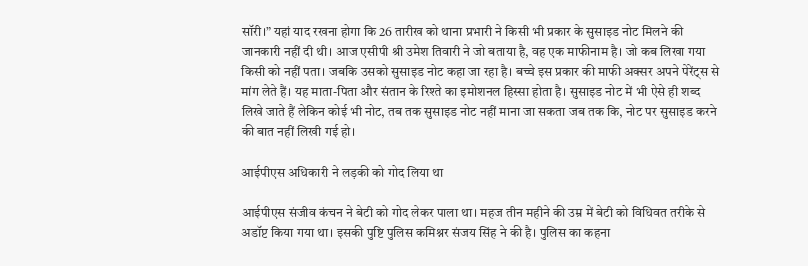सॉरी।” यहां याद रखना होगा कि 26 तारीख को थाना प्रभारी ने किसी भी प्रकार के सुसाइड नोट मिलने की जानकारी नहीं दी थी। आज एसीपी श्री उमेश तिवारी ने जो बताया है, वह एक माफीनाम है। जो कब लिखा गया किसी को नहीं पता। जबकि उसको सुसाइड नोट कहा जा रहा है। बच्चे इस प्रकार की माफी अक्सर अपने पेरेंट्स से मांग लेते हैं। यह माता-पिता और संतान के रिश्ते का इमोशनल हिस्सा होता है। सुसाइड नोट में भी ऐसे ही शब्द लिखे जाते हैं लेकिन कोई भी नोट, तब तक सुसाइड नोट नहीं माना जा सकता जब तक कि, नोट पर सुसाइड करने की बात नहीं लिखी गई हो।

आईपीएस अधिकारी ने लड़की को गोद लिया था

आईपीएस संजीव कंचन ने बेटी को गोद लेकर पाला था। महज तीन महीने की उम्र में बेटी को विधिवत तरीके से अडॉप्ट किया गया था। इसकी पुष्टि पुलिस कमिश्नर संजय सिंह ने की है। पुलिस का कहना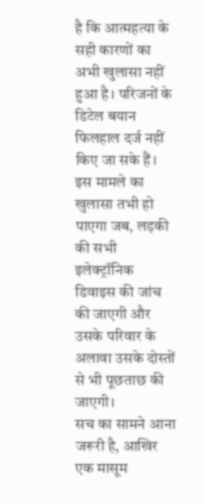है कि आत्महत्या के सही कारणों का अभी खुलासा नहीं हुआ है। परिजनों के डिटेल बयान फिलहाल दर्ज नहीं किए जा सके हैं। इस मामले का खुलासा तभी हो पाएगा जब, लड़की की सभी इलेक्ट्रॉनिक डिवाइस की जांच की जाएगी और उसके परिवार के अलावा उसके दोस्तों से भी पूछताछ की जाएगी।
सच का सामने आना जरूरी है, आखिर एक मासूम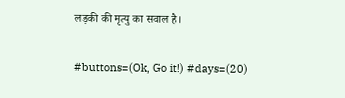लड़की की मृत्यु का सवाल है।

#buttons=(Ok, Go it!) #days=(20)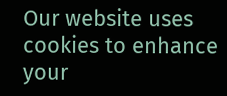Our website uses cookies to enhance your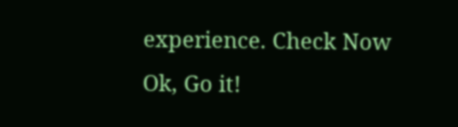experience. Check Now
Ok, Go it!